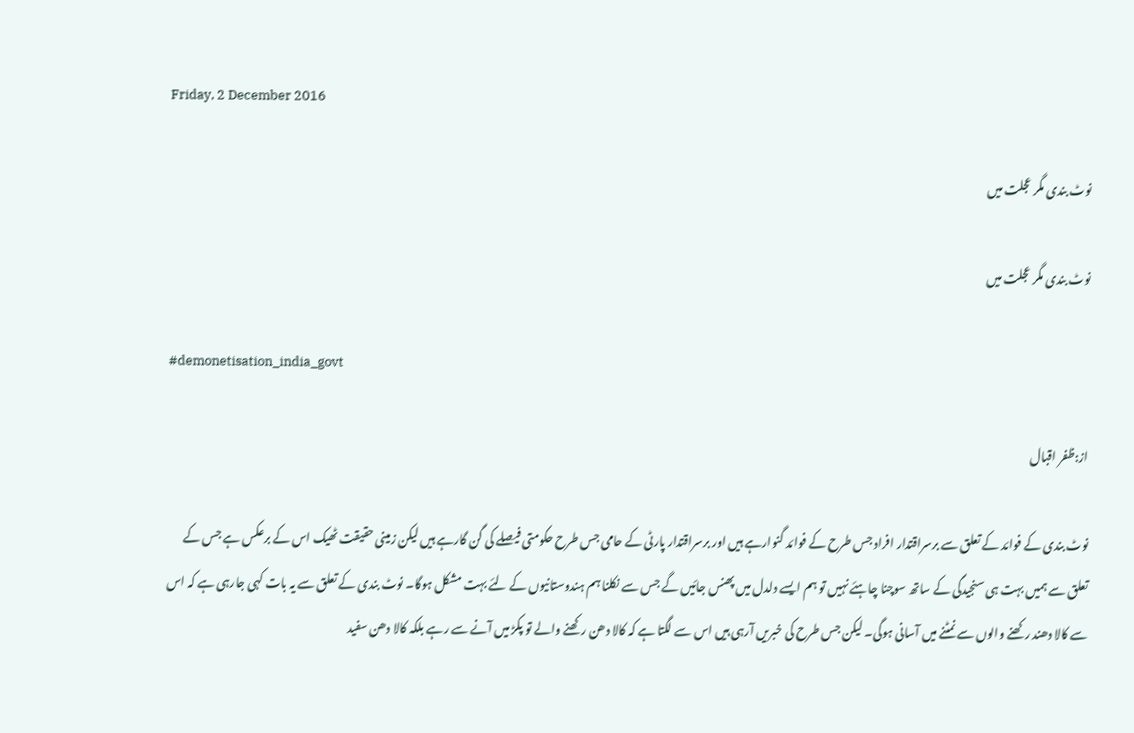Friday, 2 December 2016

نوٹ بندی مگر عجلت میں

نوٹ بندی مگر عجلت میں

#demonetisation_india_govt

از:ظفر اقبال

نوٹ بندی کے فوائد کے تعلق سے برسراقتدار افراد جس طرح کے فوائد گنوارہے ہیں اور برسراقتدار پارٹی کے حامی جس طرح حکومتی فیصلے کی گن گارہے ہیں لیکن زمینی حقیقت ٹھیک اس کے برعکس ہے جس کے تعلق سے ہمیں بہت ہی سنجیدگی کے ساتھ سوچنا چاہئے نہیں تو ہم ایسے دلدل میں پھنس جائیں گے جس سے نکلنا ہم ہندوستانیوں کے لئے بہت مشکل ہوگا۔ نوٹ بندی کے تعلق سے یہ بات کہی جارہی ہے کہ اس سے کالا دھند رکھنے والوں سے نمٹنے میں آسانی ہوگی۔ لیکن جس طرح کی خبریں آرہی ہیں اس سے لگتا ہے کہ کالا دھن رکھنے والے تو پکڑ میں آنے سے رہے بلکہ کالا دھن سفید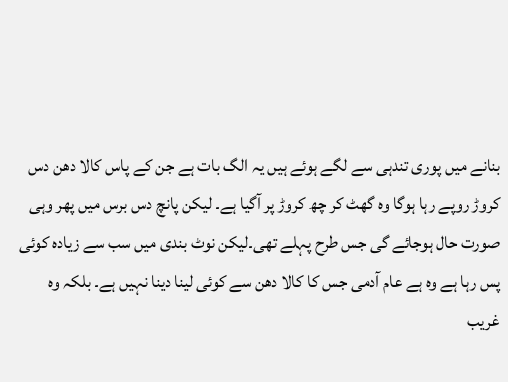بنانے میں پوری تندہی سے لگے ہوئے ہیں یہ الگ بات ہے جن کے پاس کالا دھن دس کروڑ روپے رہا ہوگا وہ گھٹ کر چھ کروڑ پر آگیا ہے۔ لیکن پانچ دس برس میں پھر وہی صورت حال ہوجائے گی جس طرح پہلے تھی۔لیکن نوٹ بندی میں سب سے زیادہ کوئی پس رہا ہے وہ ہے عام آدمی جس کا کالا دھن سے کوئی لینا دینا نہیں ہے۔ بلکہ وہ غریب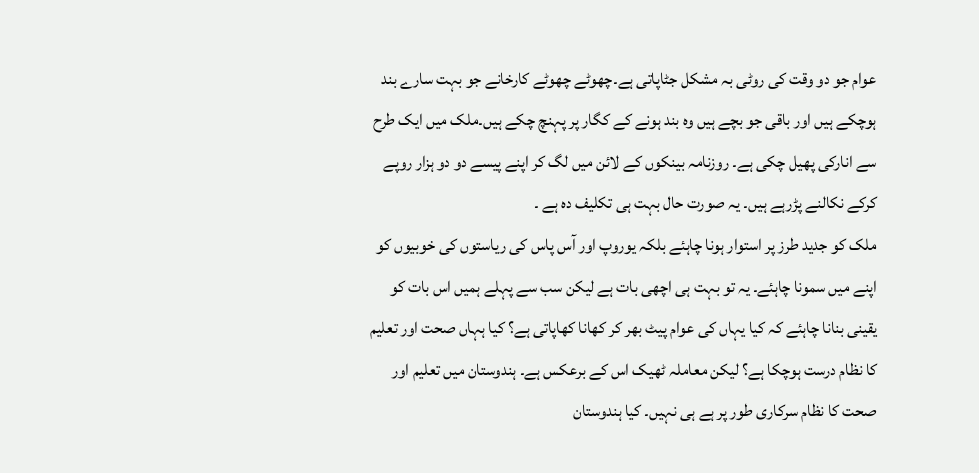عوام جو دو وقت کی روٹی بہ مشکل جٹاپاتی ہے۔چھوٹے چھوٹے کارخانے جو بہت سارے بند ہوچکے ہیں اور باقی جو بچے ہیں وہ بند ہونے کے کگار پر پہنچ چکے ہیں۔ملک میں ایک طرح سے انارکی پھیل چکی ہے۔ روزنامہ بینکوں کے لائن میں لگ کر اپنے پیسے دو دو ہزار روپے کرکے نکالنے پڑرہے ہیں۔ یہ صورت حال بہت ہی تکلیف دہ ہے ۔
ملک کو جدید طرز پر استوار ہونا چاہئے بلکہ یوروپ اور آس پاس کی ریاستوں کی خوبیوں کو اپنے میں سمونا چاہئے۔ یہ تو بہت ہی اچھی بات ہے لیکن سب سے پہلے ہمیں اس بات کو یقینی بنانا چاہئے کہ کیا یہاں کی عوام پیٹ بھر کر کھانا کھاپاتی ہے؟ کیا ہہاں صحت اور تعلیم کا نظام درست ہوچکا ہے؟ لیکن معاملہ ٹھیک اس کے برعکس ہے۔ ہندوستان میں تعلیم اور صحت کا نظام سرکاری طور پر ہے ہی نہیں۔ کیا ہندوستان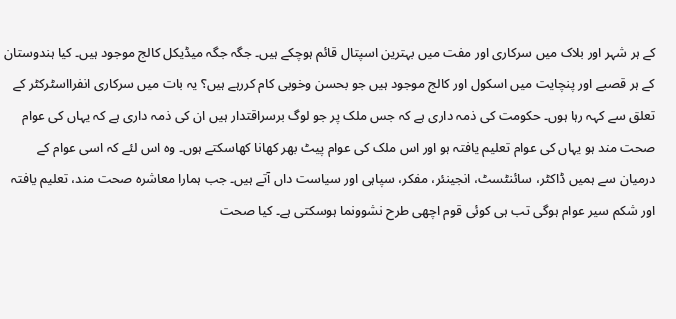کے ہر شہر اور بلاک میں سرکاری اور مفت میں بہترین اسپتال قائم ہوچکے ہیں۔ جگہ جگہ میڈیکل کالج موجود ہیں۔ کیا ہندوستان کے ہر قصبے اور پنچایت میں اسکول اور کالج موجود ہیں جو بحسن وخوبی کام کررہے ہیں؟ یہ بات میں سرکاری انفرااسٹرکٹر کے تعلق سے کہہ رہا ہوں۔ حکومت کی ذمہ داری ہے کہ جس ملک پر جو لوگ برسراقتدار ہیں ان کی ذمہ داری ہے کہ یہاں کی عوام صحت مند ہو یہاں کی عوام تعلیم یافتہ ہو اور اس ملک کی عوام پیٹ بھر کھانا کھاسکتے ہوں۔ وہ اس لئے کہ اسی عوام کے درمیان سے ہمیں ڈاکٹر، سائنٹسٹ، انجینئر، مفکر، سپاہی اور سیاست داں آتے ہیں۔ جب ہمارا معاشرہ صحت مند، تعلیم یافتہ اور شکم سیر عوام ہوگی تب ہی کوئی قوم اچھی طرح نشوونما ہوسکتی ہے۔ کیا صحت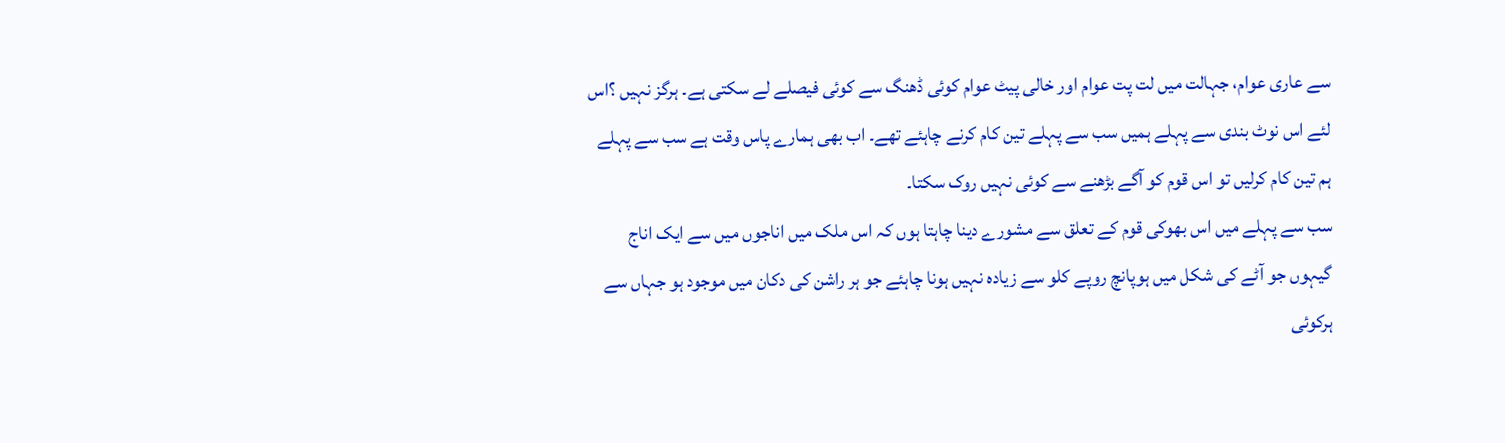سے عاری عوام، جہالت میں لت پت عوام اور خالی پیٹ عوام کوئی ڈھنگ سے کوئی فیصلے لے سکتی ہے۔ ہرگز نہیں ؟اس لئے اس نوٹ بندی سے پہلے ہمیں سب سے پہلے تین کام کرنے چاہئے تھے۔ اب بھی ہمارے پاس وقت ہے سب سے پہلے ہم تین کام کرلیں تو اس قوم کو آگے بڑھنے سے کوئی نہیں روک سکتا۔
سب سے پہلے میں اس بھوکی قوم کے تعلق سے مشورے دینا چاہتا ہوں کہ اس ملک میں اناجوں میں سے ایک اناج گیہوں جو آٹے کی شکل میں ہوپانچ روپے کلو سے زیادہ نہیں ہونا چاہئے جو ہر راشن کی دکان میں موجود ہو جہاں سے ہرکوئی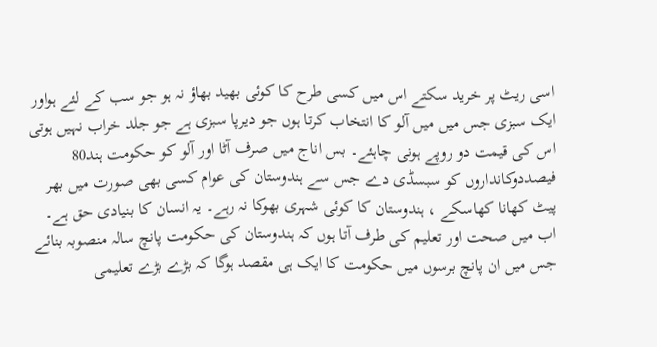اسی ریٹ پر خرید سکتے اس میں کسی طرح کا کوئی بھید بھاؤ نہ ہو جو سب کے لئے ہواور ایک سبزی جس میں میں آلو کا انتخاب کرتا ہوں جو دیرپا سبزی ہے جو جلد خراب نہیں ہوتی اس کی قیمت دو روپے ہونی چاہئے۔ بس اناج میں صرف آٹا اور آلو کو حکومت ہند80 فیصددوکانداروں کو سبسڈی دے جس سے ہندوستان کی عوام کسی بھی صورت میں بھر پیٹ کھانا کھاسکے ، ہندوستان کا کوئی شہری بھوکا نہ رہے۔ یہ انسان کا بنیادی حق ہے۔ اب میں صحت اور تعلیم کی طرف آتا ہوں کہ ہندوستان کی حکومت پانچ سالہ منصوبہ بنائے جس میں ان پانچ برسوں میں حکومت کا ایک ہی مقصد ہوگا کہ بڑے بڑے تعلیمی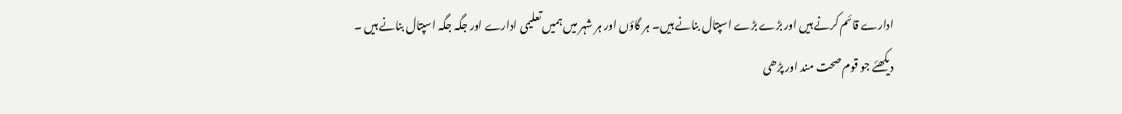ادارے قائم کرنے ہیں اور بڑے بڑے اسپتال بنانے ہیں۔ ہر گاؤں اور ہر شہر میں ہمیں تعلیمی ادارے اور جگہ جگہ اسپتال بنانے ہیں ۔ دیکھئے جو قوم صحت مند اور پڑھی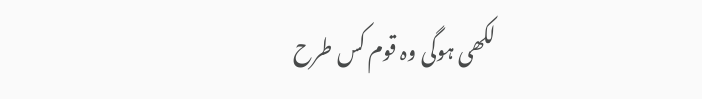لکھی ہوگی وہ قوم کس طرح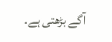آگے بڑھتی ہے۔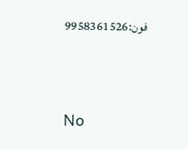فون:9958361526


No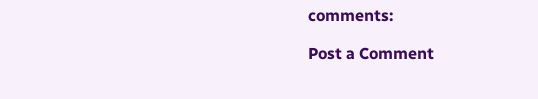comments:

Post a Comment